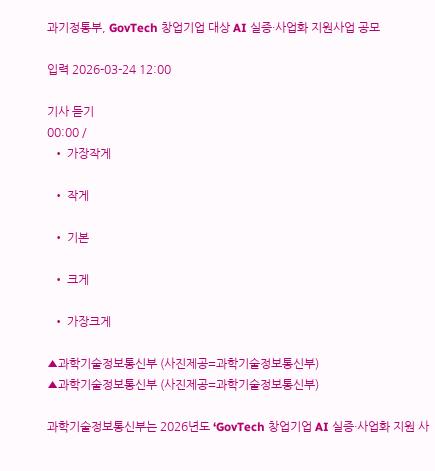과기정통부, GovTech 창업기업 대상 AI 실증·사업화 지원사업 공모

입력 2026-03-24 12:00

기사 듣기
00:00 /
  • 가장작게

  • 작게

  • 기본

  • 크게

  • 가장크게

▲과학기술정보통신부 (사진제공=과학기술정보통신부)
▲과학기술정보통신부 (사진제공=과학기술정보통신부)

과학기술정보통신부는 2026년도 ‘GovTech 창업기업 AI 실증·사업화 지원 사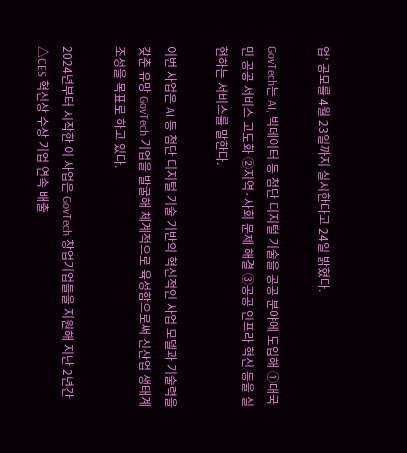업’ 공모를 4월 23일까지 실시한다고 24일 밝혔다.

GovTech는 AI, 빅데이터 등 첨단 디지털 기술을 공공 분야에 도입해 ①대국민 공공 서비스 고도화 ②지역·사회 문제 해결 ③공공 인프라 혁신 등을 실현하는 서비스를 말한다.

이번 사업은 AI 등 첨단 디지털 기술 기반의 혁신적인 사업 모델과 기술력을 갖춘 유망 GovTech 기업을 발굴해 체계적으로 육성함으로써 신산업 생태계 조성을 목표로 하고 있다.

2024년부터 시작한 이 사업은 GovTech 창업기업들을 지원해 지난 2년간 △CES 혁신상 수상 기업 연속 배출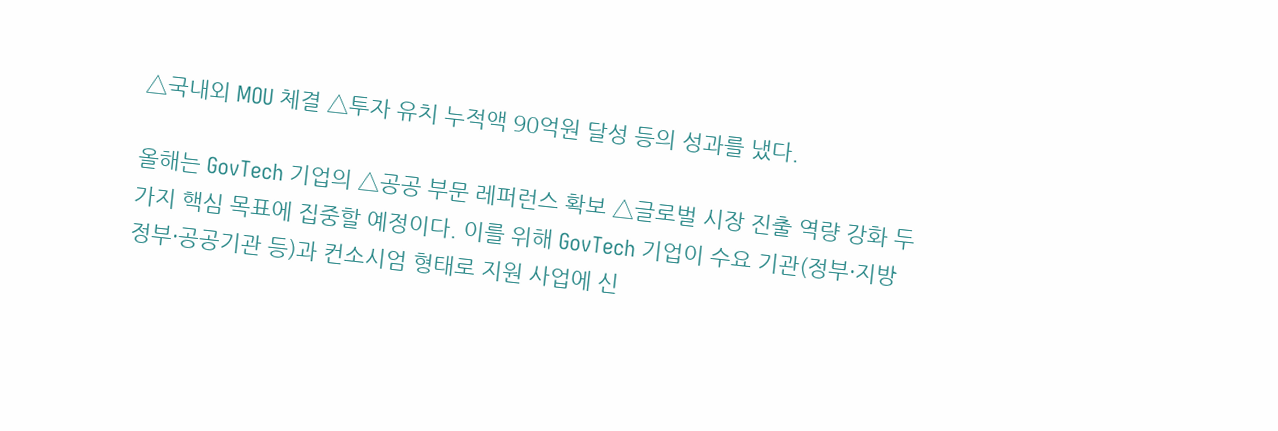△국내외 MOU 체결 △투자 유치 누적액 90억원 달성 등의 성과를 냈다.

올해는 GovTech 기업의 △공공 부문 레퍼런스 확보 △글로벌 시장 진출 역량 강화 두 가지 핵심 목표에 집중할 예정이다. 이를 위해 GovTech 기업이 수요 기관(정부·지방 정부·공공기관 등)과 컨소시엄 형태로 지원 사업에 신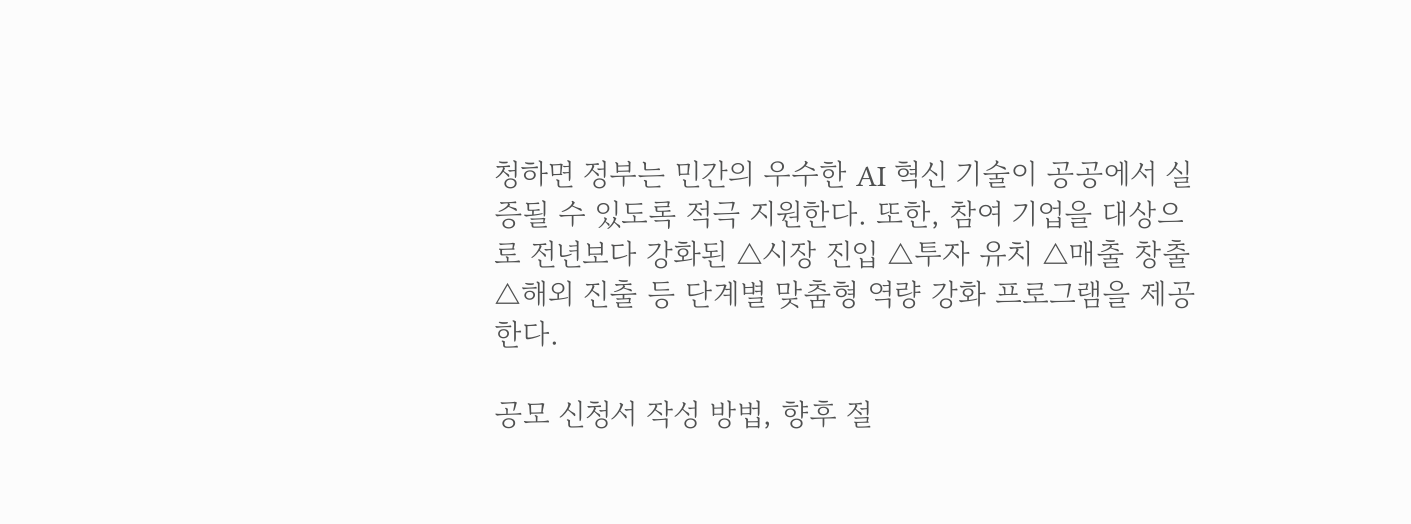청하면 정부는 민간의 우수한 AI 혁신 기술이 공공에서 실증될 수 있도록 적극 지원한다. 또한, 참여 기업을 대상으로 전년보다 강화된 △시장 진입 △투자 유치 △매출 창출 △해외 진출 등 단계별 맞춤형 역량 강화 프로그램을 제공한다.

공모 신청서 작성 방법, 향후 절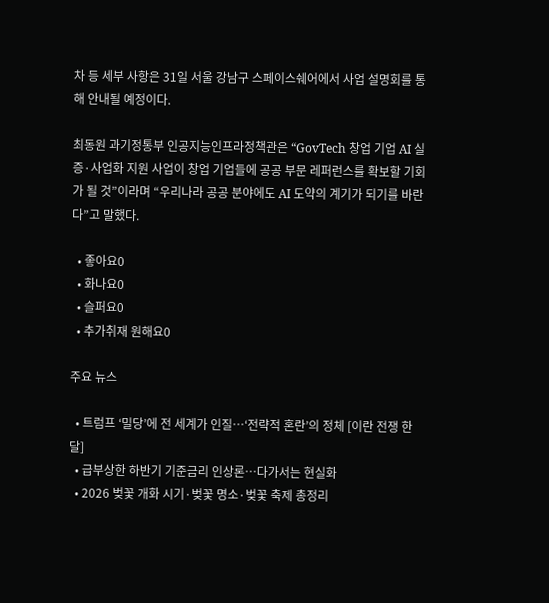차 등 세부 사항은 31일 서울 강남구 스페이스쉐어에서 사업 설명회를 통해 안내될 예정이다.

최동원 과기정통부 인공지능인프라정책관은 “GovTech 창업 기업 AI 실증·사업화 지원 사업이 창업 기업들에 공공 부문 레퍼런스를 확보할 기회가 될 것”이라며 “우리나라 공공 분야에도 AI 도약의 계기가 되기를 바란다”고 말했다.

  • 좋아요0
  • 화나요0
  • 슬퍼요0
  • 추가취재 원해요0

주요 뉴스

  • 트럼프 ‘밀당’에 전 세계가 인질…‘전략적 혼란’의 정체 [이란 전쟁 한달]
  • 급부상한 하반기 기준금리 인상론…다가서는 현실화
  • 2026 벚꽃 개화 시기·벚꽃 명소·벚꽃 축제 총정리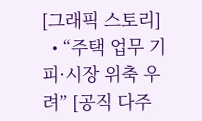[그래픽 스토리]
  • “주택 업무 기피·시장 위축 우려” [공직 다주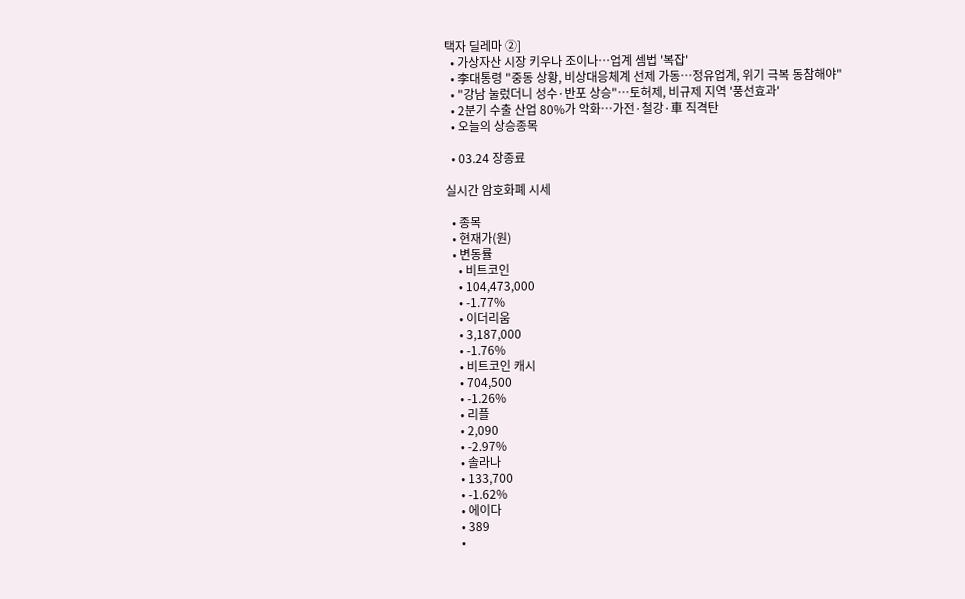택자 딜레마 ②]
  • 가상자산 시장 키우나 조이나…업계 셈법 '복잡'
  • 李대통령 "중동 상황, 비상대응체계 선제 가동…정유업계, 위기 극복 동참해야"
  • "강남 눌렀더니 성수·반포 상승"⋯토허제, 비규제 지역 '풍선효과'
  • 2분기 수출 산업 80%가 악화…가전·철강·車 직격탄
  • 오늘의 상승종목

  • 03.24 장종료

실시간 암호화폐 시세

  • 종목
  • 현재가(원)
  • 변동률
    • 비트코인
    • 104,473,000
    • -1.77%
    • 이더리움
    • 3,187,000
    • -1.76%
    • 비트코인 캐시
    • 704,500
    • -1.26%
    • 리플
    • 2,090
    • -2.97%
    • 솔라나
    • 133,700
    • -1.62%
    • 에이다
    • 389
    •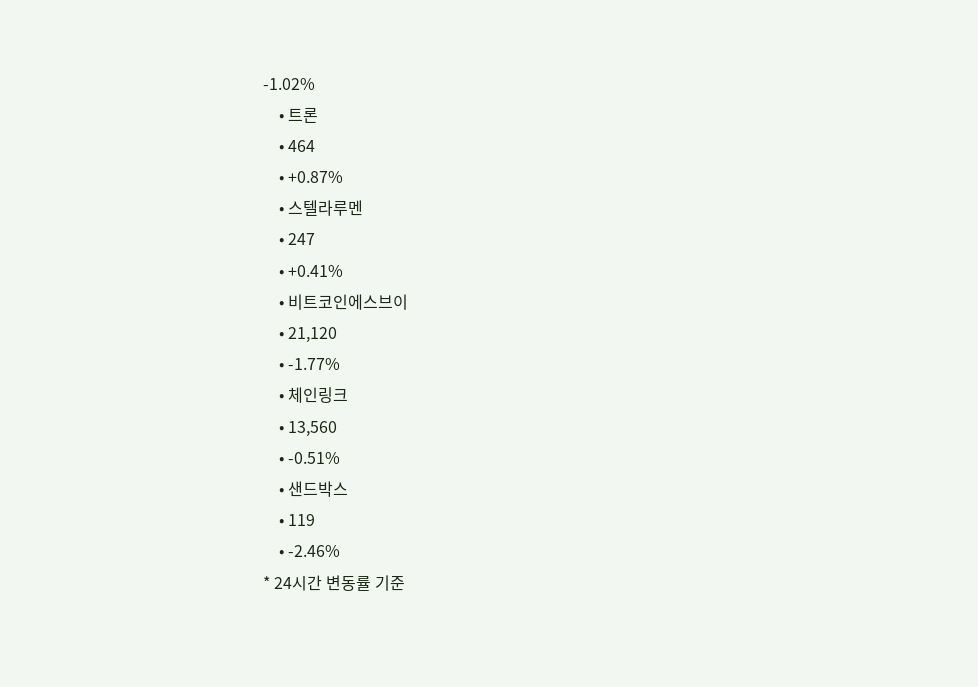-1.02%
    • 트론
    • 464
    • +0.87%
    • 스텔라루멘
    • 247
    • +0.41%
    • 비트코인에스브이
    • 21,120
    • -1.77%
    • 체인링크
    • 13,560
    • -0.51%
    • 샌드박스
    • 119
    • -2.46%
* 24시간 변동률 기준